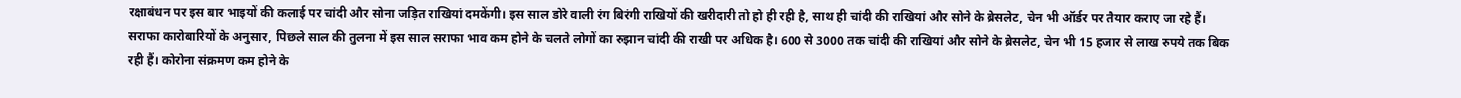रक्षाबंधन पर इस बार भाइयों की कलाई पर चांदी और सोना जड़ित राखियां दमकेंगी। इस साल डोरे वाली रंग बिरंगी राखियों की खरीदारी तो हो ही रही है, साथ ही चांदी की राखियां और सोने के ब्रेसलेट, चेन भी ऑर्डर पर तैयार कराए जा रहे हैं। सराफा कारोबारियों के अनुसार, पिछले साल की तुलना में इस साल सराफा भाव कम होने के चलते लोगों का रुझान चांदी की राखी पर अधिक है। 600 से 3000 तक चांदी की राखियां और सोने के ब्रेसलेट, चेन भी 15 हजार से लाख रुपये तक बिक रही हैं। कोरोना संक्रमण कम होने के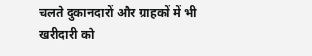चलते दुकानदारों और ग्राहकों में भी खरीदारी को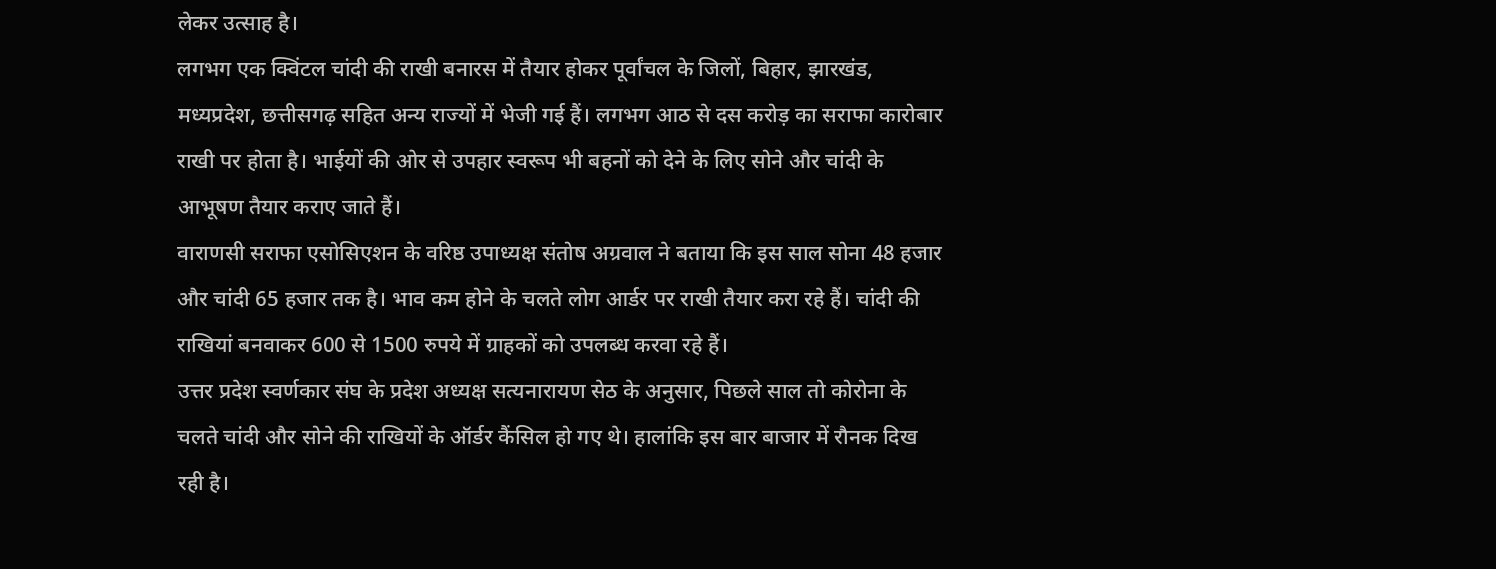लेकर उत्साह है।
लगभग एक क्विंटल चांदी की राखी बनारस में तैयार होकर पूर्वांचल के जिलों, बिहार, झारखंड, मध्यप्रदेश, छत्तीसगढ़ सहित अन्य राज्यों में भेजी गई हैं। लगभग आठ से दस करोड़ का सराफा कारोबार राखी पर होता है। भाईयों की ओर से उपहार स्वरूप भी बहनों को देने के लिए सोने और चांदी के आभूषण तैयार कराए जाते हैं।
वाराणसी सराफा एसोसिएशन के वरिष्ठ उपाध्यक्ष संतोष अग्रवाल ने बताया कि इस साल सोना 48 हजार और चांदी 65 हजार तक है। भाव कम होने के चलते लोग आर्डर पर राखी तैयार करा रहे हैं। चांदी की राखियां बनवाकर 600 से 1500 रुपये में ग्राहकों को उपलब्ध करवा रहे हैं।
उत्तर प्रदेश स्वर्णकार संघ के प्रदेश अध्यक्ष सत्यनारायण सेठ के अनुसार, पिछले साल तो कोरोना के चलते चांदी और सोने की राखियों के ऑर्डर कैंसिल हो गए थे। हालांकि इस बार बाजार में रौनक दिख रही है।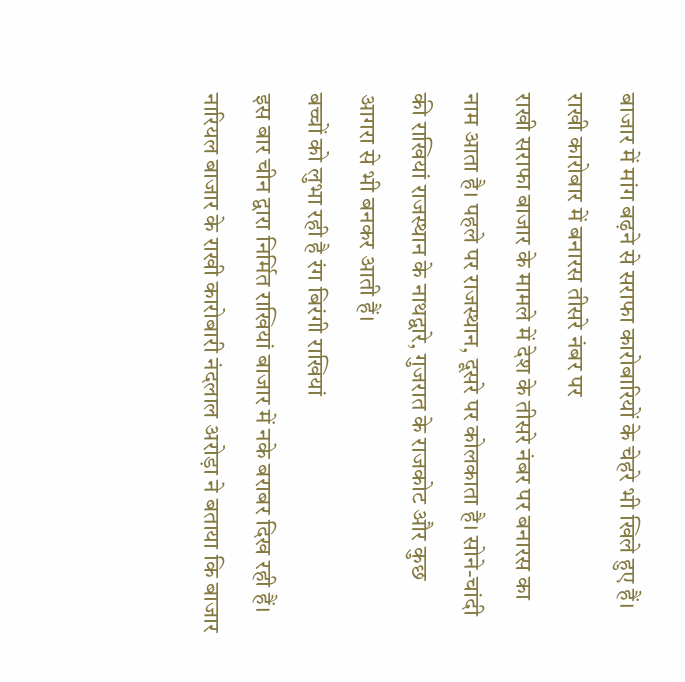बाजार में मांग बढ़ने से सराफा कारोबारियों के चेहरे भी खिले हुए हैं।
राखी कारोबार में बनारस तीसरे नंबर पर
राखी सराफा बाजार के मामले में देश के तीसरे नंबर पर बनारस का नाम आता है। पहले पर राजस्थान, दूसरे पर कोलकाता है। सोने-चांदी की राखियां राजस्थान के नाथद्वारे, गुजरात के राजकोट और कुछ आगरा से भी बनकर आती हैं।
बच्चों को लुभा रही है रंग बिरंगी राखियां
इस बार चीन द्वारा निर्मित राखियां बाजार में नके बराबर दिख रही हैं। नारियल बाजार के राखी कारोबारी नंदलाल अरोड़ा ने बताया कि बाजार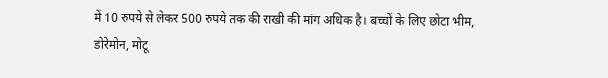में 10 रुपये से लेकर 500 रुपये तक की राखी की मांग अधिक है। बच्चों के लिए छोटा भीम, डोरेमोन, मोटू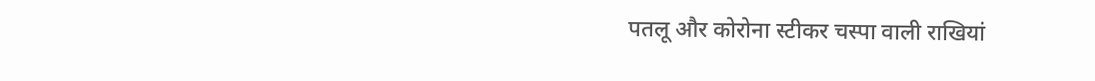पतलू और कोरोना स्टीकर चस्पा वाली राखियां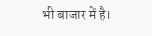भी बाजार में है।